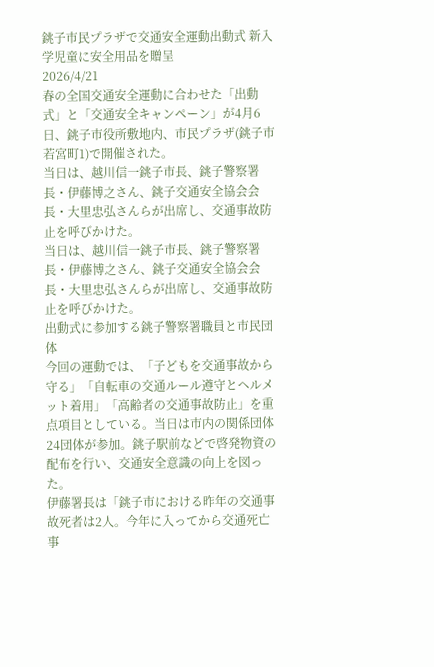銚子市民プラザで交通安全運動出動式 新入学児童に安全用品を贈呈
2026/4/21
春の全国交通安全運動に合わせた「出動式」と「交通安全キャンペーン」が4月6日、銚子市役所敷地内、市民プラザ(銚子市若宮町1)で開催された。
当日は、越川信一銚子市長、銚子警察署長・伊藤博之さん、銚子交通安全協会会長・大里忠弘さんらが出席し、交通事故防止を呼びかけた。
当日は、越川信一銚子市長、銚子警察署長・伊藤博之さん、銚子交通安全協会会長・大里忠弘さんらが出席し、交通事故防止を呼びかけた。
出動式に参加する銚子警察署職員と市民団体
今回の運動では、「子どもを交通事故から守る」「自転車の交通ルール遵守とヘルメット着用」「高齢者の交通事故防止」を重点項目としている。当日は市内の関係団体24団体が参加。銚子駅前などで啓発物資の配布を行い、交通安全意識の向上を図った。
伊藤署長は「銚子市における昨年の交通事故死者は2人。今年に入ってから交通死亡事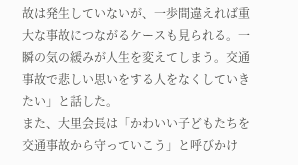故は発生していないが、一歩間違えれば重大な事故につながるケースも見られる。一瞬の気の緩みが人生を変えてしまう。交通事故で悲しい思いをする人をなくしていきたい」と話した。
また、大里会長は「かわいい子どもたちを交通事故から守っていこう」と呼びかけ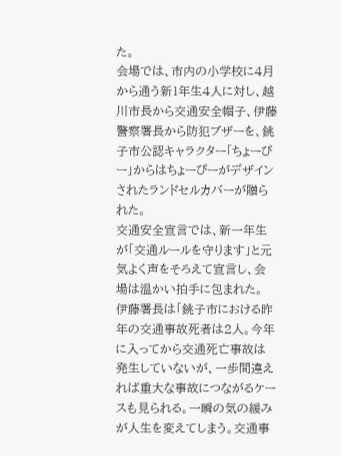た。
会場では、市内の小学校に4月から通う新1年生4人に対し、越川市長から交通安全帽子、伊藤警察署長から防犯ブザーを、銚子市公認キャラクター「ちょーぴー」からはちょーぴーがデザインされたランドセルカバーが贈られた。
交通安全宣言では、新一年生が「交通ルールを守ります」と元気よく声をそろえて宣言し、会場は温かい拍手に包まれた。
伊藤署長は「銚子市における昨年の交通事故死者は2人。今年に入ってから交通死亡事故は発生していないが、一歩間違えれば重大な事故につながるケースも見られる。一瞬の気の緩みが人生を変えてしまう。交通事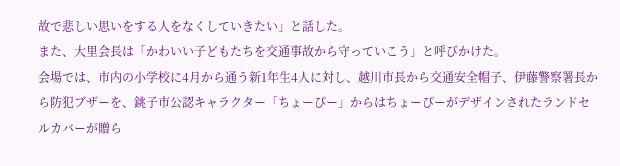故で悲しい思いをする人をなくしていきたい」と話した。
また、大里会長は「かわいい子どもたちを交通事故から守っていこう」と呼びかけた。
会場では、市内の小学校に4月から通う新1年生4人に対し、越川市長から交通安全帽子、伊藤警察署長から防犯ブザーを、銚子市公認キャラクター「ちょーぴー」からはちょーぴーがデザインされたランドセルカバーが贈ら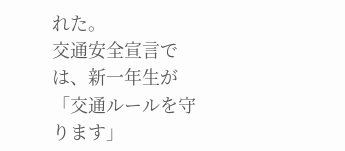れた。
交通安全宣言では、新一年生が「交通ルールを守ります」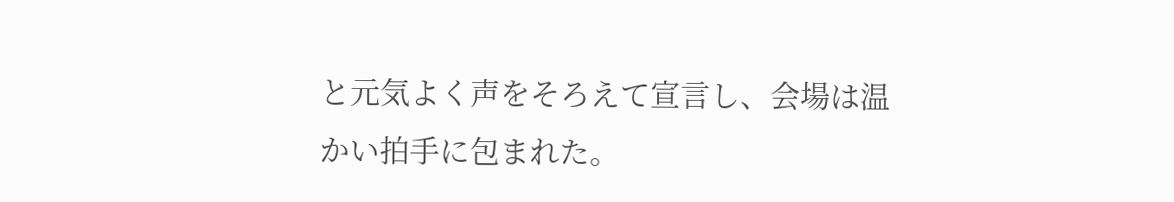と元気よく声をそろえて宣言し、会場は温かい拍手に包まれた。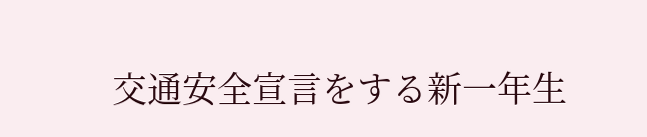交通安全宣言をする新一年生